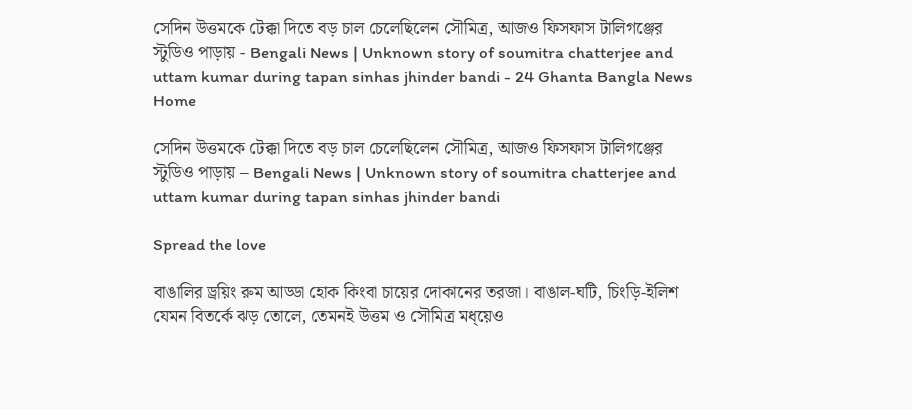সেদিন উত্তমকে টেক্কা দিতে বড় চাল চেলেছিলেন সৌমিত্র, আজও ফিসফাস টালিগঞ্জের স্টুডিও পাড়ায় - Bengali News | Unknown story of soumitra chatterjee and uttam kumar during tapan sinhas jhinder bandi - 24 Ghanta Bangla News
Home

সেদিন উত্তমকে টেক্কা দিতে বড় চাল চেলেছিলেন সৌমিত্র, আজও ফিসফাস টালিগঞ্জের স্টুডিও পাড়ায় – Bengali News | Unknown story of soumitra chatterjee and uttam kumar during tapan sinhas jhinder bandi

Spread the love

বাঙালির ড্রয়িং রুম আড্ডা হোক কিংবা চায়ের দোকানের তরজা। বাঙাল-ঘটি, চিংড়ি-ইলিশ যেমন বিতর্কে ঝড় তোলে, তেমনই উত্তম ও সৌমিত্র মধ্য়েও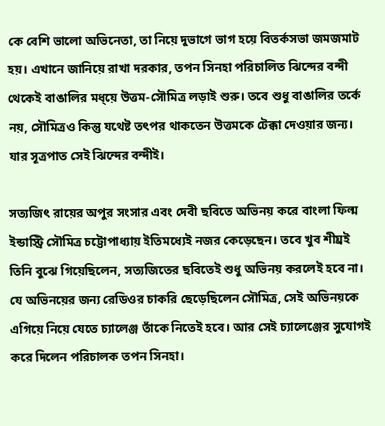কে বেশি ভালো অভিনেতা, তা নিয়ে দুভাগে ভাগ হয়ে বিতর্কসভা জমজমাট হয়। এখানে জানিয়ে রাখা দরকার, তপন সিনহা পরিচালিত ঝিন্দের বন্দী থেকেই বাঙালির মধ্য়ে উত্তম-সৌমিত্র লড়াই শুরু। তবে শুধু বাঙালির তর্কে নয়, সৌমিত্রও কিন্তু যথেষ্ট তৎপর থাকতেন উত্তমকে টেক্কা দেওয়ার জন্য। যার সূত্রপাত সেই ঝিন্দের বন্দীই।

সত্যজিৎ রায়ের অপুর সংসার এবং দেবী ছবিতে অভিনয় করে বাংলা ফিল্ম ইন্ডাস্ট্রি সৌমিত্র চট্টোপাধ্যায় ইতিমধ্যেই নজর কেড়েছেন। তবে খুব শীঘ্রই তিনি বুঝে গিয়েছিলেন, সত্যজিতের ছবিতেই শুধু অভিনয় করলেই হবে না। যে অভিনয়ের জন্য রেডিওর চাকরি ছেড়েছিলেন সৌমিত্র, সেই অভিনয়কে এগিয়ে নিয়ে যেতে চ্যালেঞ্জ তাঁকে নিতেই হবে। আর সেই চ্যালেঞ্জের সুযোগই করে দিলেন পরিচালক তপন সিনহা।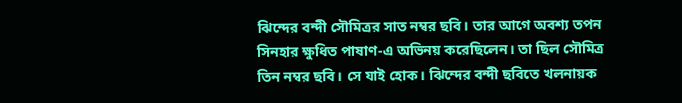ঝিন্দের বন্দী সৌমিত্রর সাত নম্বর ছবি। তার আগে অবশ্য তপন সিনহার ক্ষুধিত পাষাণ-এ অভিনয় করেছিলেন। তা ছিল সৌমিত্র তিন নম্বর ছবি। সে যাই হোক। ঝিন্দের বন্দী ছবিতে খলনায়ক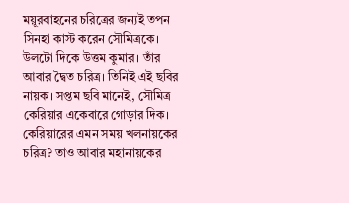ময়ূরবাহনের চরিত্রের জন্যই তপন সিনহা কাস্ট করেন সৌমিত্রকে। উলটো দিকে উত্তম কুমার। তাঁর আবার দ্বৈত চরিত্র। তিনিই এই ছবির নায়ক। সপ্তম ছবি মানেই, সৌমিত্র কেরিয়ার একেবারে গোড়ার দিক। কেরিয়ারের এমন সময় খলনায়কের চরিত্র? তাও আবার মহানায়কের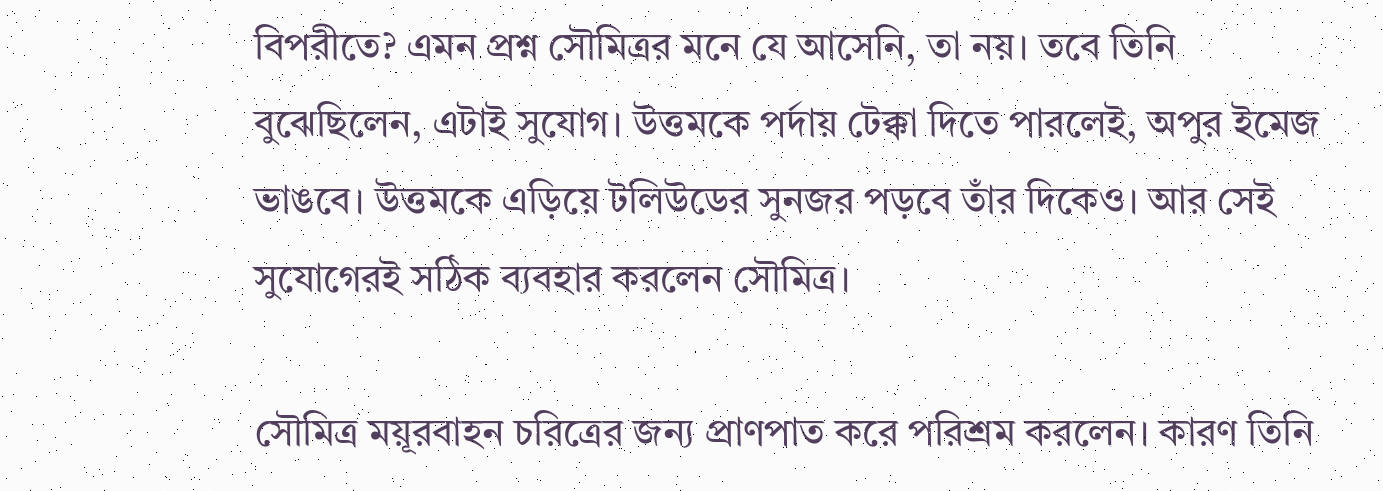বিপরীতে? এমন প্রশ্ন সৌমিত্রর মনে যে আসেনি, তা নয়। তবে তিনি বুঝেছিলেন, এটাই সুযোগ। উত্তমকে পর্দায় টেক্কা দিতে পারলেই, অপুর ইমেজ ভাঙবে। উত্তমকে এড়িয়ে টলিউডের সুনজর পড়বে তাঁর দিকেও। আর সেই সুযোগেরই সঠিক ব্যবহার করলেন সৌমিত্র।

সৌমিত্র ময়ূরবাহন চরিত্রের জন্য প্রাণপাত করে পরিশ্রম করলেন। কারণ তিনি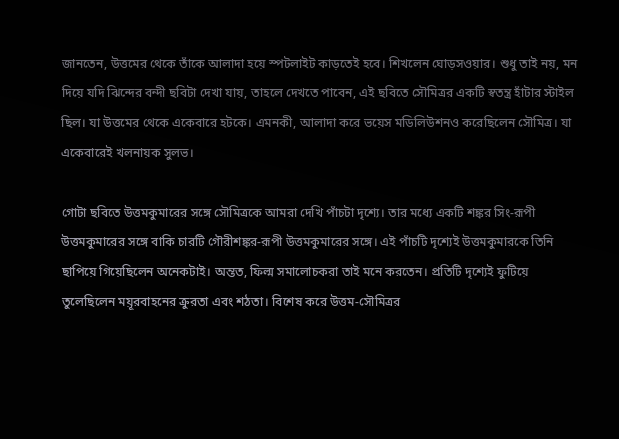জানতেন, উত্তমের থেকে তাঁকে আলাদা হয়ে স্পটলাইট কাড়তেই হবে। শিখলেন ঘোড়সওয়ার। শুধু তাই নয়, মন দিয়ে যদি ঝিন্দের বন্দী ছবিটা দেখা যায়, তাহলে দেখতে পাবেন, এই ছবিতে সৌমিত্রর একটি স্বতন্ত্র হাঁটার স্টাইল ছিল। যা উত্তমের থেকে একেবারে হটকে। এমনকী, আলাদা করে ভয়েস মডিলিউশনও করেছিলেন সৌমিত্র। যা একেবারেই খলনায়ক সুলভ।

গোটা ছবিতে উত্তমকুমারের সঙ্গে সৌমিত্রকে আমরা দেখি পাঁচটা দৃশ্যে। তার মধ্যে একটি শঙ্কর সিং-রূপী উত্তমকুমারের সঙ্গে বাকি চারটি গৌরীশঙ্কর-রূপী উত্তমকুমারের সঙ্গে। এই পাঁচটি দৃশ্যেই উত্তমকুমারকে তিনি ছাপিয়ে গিয়েছিলেন অনেকটাই। অন্তত, ফিল্ম সমালোচকরা তাই মনে করতেন। প্রতিটি দৃশ্যেই ফুটিয়ে তুলেছিলেন ময়ূরবাহনের ক্রুরতা এবং শঠতা। বিশেষ করে উত্তম-সৌমিত্রর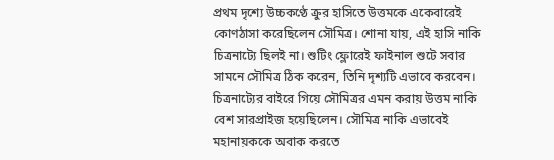প্রথম দৃশ্যে উচ্চকণ্ঠে ক্রুর হাসিতে উত্তমকে একেবারেই কোণঠাসা করেছিলেন সৌমিত্র। শোনা যায়, এই হাসি নাকি চিত্রনাট্যে ছিলই না। শুটিং ফ্লোরেই ফাইনাল শুটে সবার সামনে সৌমিত্র ঠিক করেন, তিনি দৃশ্যটি এভাবে করবেন। চিত্রনাট্যের বাইরে গিয়ে সৌমিত্রর এমন করায় উত্তম নাকি বেশ সারপ্রাইজ হয়েছিলেন। সৌমিত্র নাকি এভাবেই মহানায়ককে অবাক করতে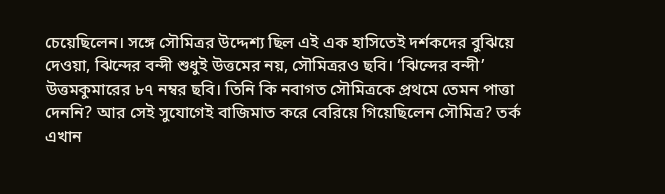চেয়েছিলেন। সঙ্গে সৌমিত্রর উদ্দেশ্য ছিল এই এক হাসিতেই দর্শকদের বুঝিয়ে দেওয়া, ঝিন্দের বন্দী শুধুই উত্তমের নয়, সৌমিত্ররও ছবি। ‘ঝিন্দের বন্দী’ উত্তমকুমারের ৮৭ নম্বর ছবি। তিনি কি নবাগত সৌমিত্রকে প্রথমে তেমন পাত্তা দেননি? আর সেই সুযোগেই বাজিমাত করে বেরিয়ে গিয়েছিলেন সৌমিত্র? তর্ক এখান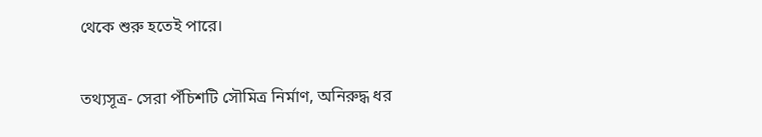থেকে শুরু হতেই পারে।

তথ্যসূত্র- সেরা পঁচিশটি সৌমিত্র নির্মাণ, অনিরুদ্ধ ধর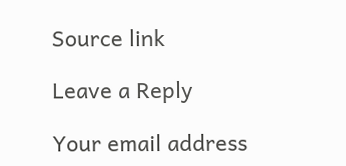Source link

Leave a Reply

Your email address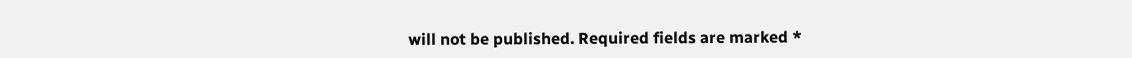will not be published. Required fields are marked *